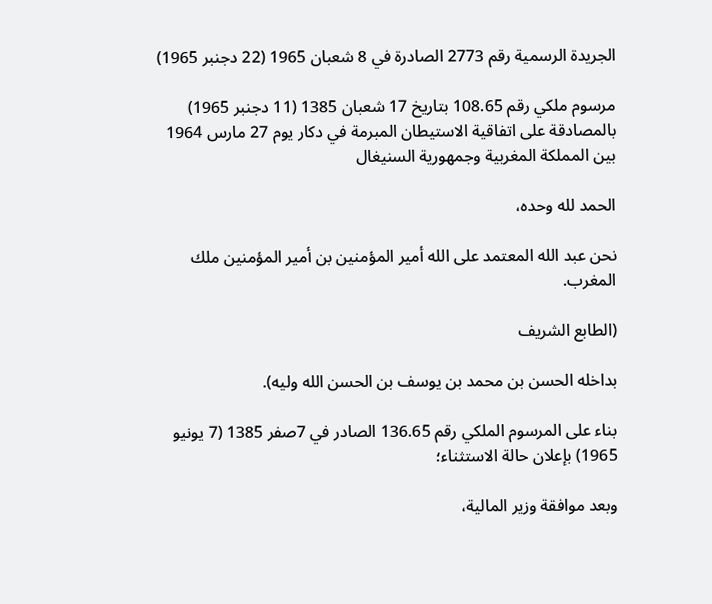الجريدة الرسمية رقم 2773 الصادرة في 8 شعبان 1965 (22 دجنبر 1965)

مرسوم ملكي رقم 108.65 بتاريخ 17 شعبان 1385 (11 دجنبر 1965) بالمصادقة على اتفاقية الاستيطان المبرمة في دكار يوم 27 مارس 1964 بين المملكة المغربية وجمهورية السنيغال

الحمد لله وحده،

نحن عبد الله المعتمد على الله أمير المؤمنين بن أمير المؤمنين ملك المغرب.

(الطابع الشريف

بداخله الحسن بن محمد بن يوسف بن الحسن الله وليه).

بناء على المرسوم الملكي رقم 136.65 الصادر في 7صفر 1385 (7 يونيو 1965) بإعلان حالة الاستثناء؛

وبعد موافقة وزير المالية،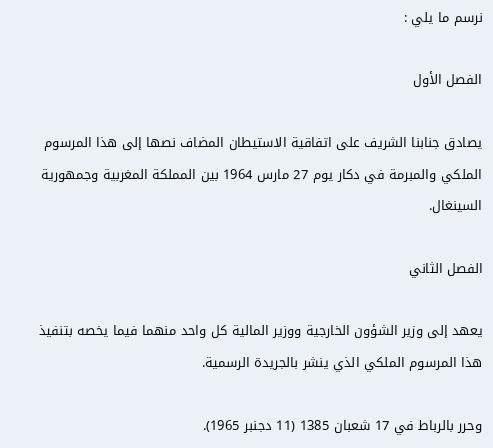نرسم ما يلي :

الفصل الأول

يصادق جنابنا الشريف على اتفاقية الاستيطان المضاف نصها إلى هذا المرسوم الملكي والمبرمة في دكار يوم 27 مارس 1964 بين المملكة المغربية وجمهورية السينغال.

الفصل الثاني

يعهد إلى وزير الشؤون الخارجية ووزير المالية كل واحد منهما فيما يخصه بتنفيذ هذا المرسوم الملكي الذي ينشر بالجريدة الرسمية.

وحرر بالرباط في 17 شعبان 1385 (11 دجنبر 1965).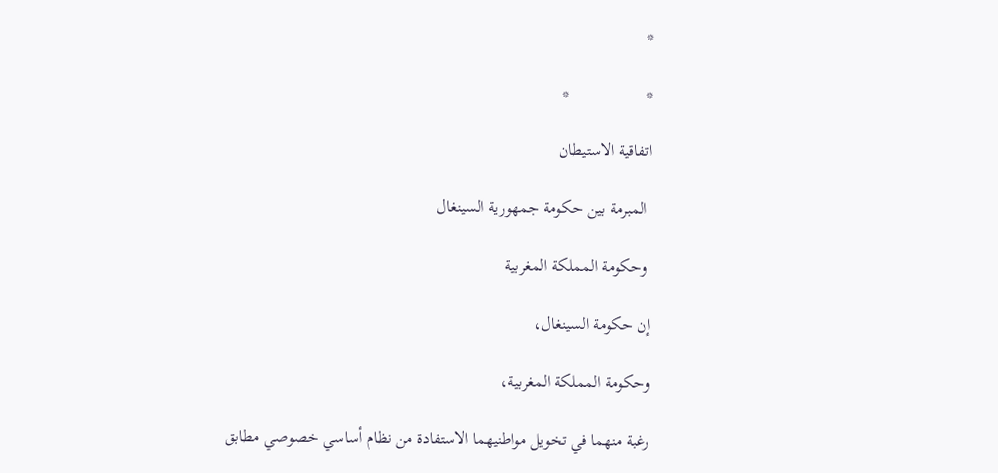*

*                  *

اتفاقية الاستيطان

 المبرمة بين حكومة جمهورية السينغال

 وحكومة المملكة المغربية

إن حكومة السينغال،

وحكومة المملكة المغربية،

رغبة منهما في تخويل مواطنيهما الاستفادة من نظام أساسي خصوصي مطابق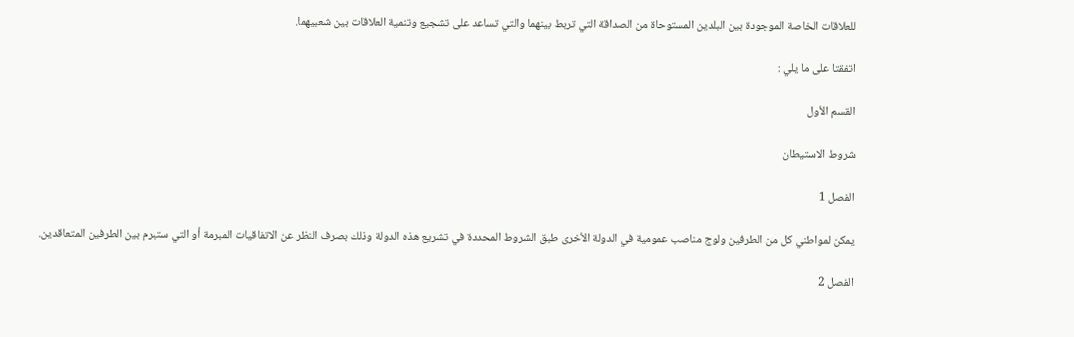للعلاقات الخاصة الموجودة بين البلدين المستوحاة من الصداقة التي تربط بينهما والتي تساعد على تشجيع وتنمية العلاقات بين شعبيهما.

اتفقتا على ما يلي :

القسم الأول

شروط الاستيطان

الفصل 1

يمكن لمواطني كل من الطرفين ولوج مناصب عمومية في الدولة الأخرى طبق الشروط المحددة في تشريع هذه الدولة وذلك بصرف النظر عن الاتفاقيات المبرمة أو التي ستبرم بين الطرفين المتعاقدين.

الفصل 2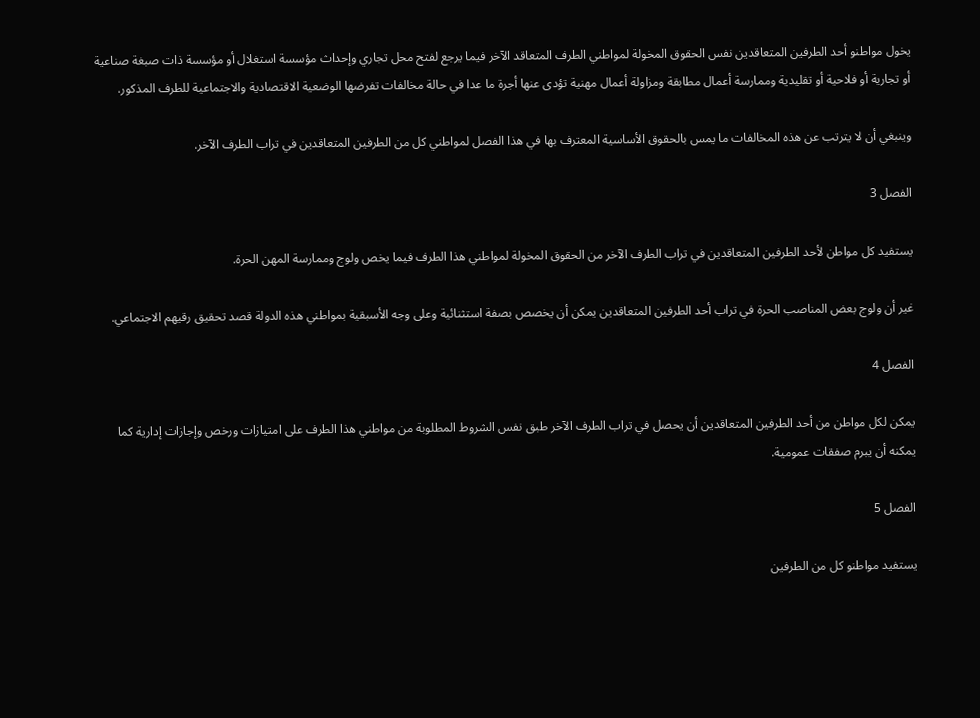يخول مواطنو أحد الطرفين المتعاقدين نفس الحقوق المخولة لمواطني الطرف المتعاقد الآخر فيما يرجع لفتح محل تجاري وإحداث مؤسسة استغلال أو مؤسسة ذات صبغة صناعية أو تجارية أو فلاحية أو تقليدية وممارسة أعمال مطابقة ومزاولة أعمال مهنية تؤدى عنها أجرة ما عدا في حالة مخالفات تفرضها الوضعية الاقتصادية والاجتماعية للطرف المذكور.

وينبغي أن لا يترتب عن هذه المخالفات ما يمس بالحقوق الأساسية المعترف بها في هذا الفصل لمواطني كل من الطرفين المتعاقدين في تراب الطرف الآخر.

الفصل 3

يستفيد كل مواطن لأحد الطرفين المتعاقدين في تراب الطرف الآخر من الحقوق المخولة لمواطني هذا الطرف فيما يخص ولوج وممارسة المهن الحرة.

غير أن ولوج بعض المناصب الحرة في تراب أحد الطرفين المتعاقدين يمكن أن يخصص بصفة استثنائية وعلى وجه الأسبقية بمواطني هذه الدولة قصد تحقيق رقيهم الاجتماعي.

الفصل 4

يمكن لكل مواطن من أحد الطرفين المتعاقدين أن يحصل في تراب الطرف الآخر طبق نفس الشروط المطلوبة من مواطني هذا الطرف على امتيازات ورخص وإجازات إدارية كما يمكنه أن يبرم صفقات عمومية.

الفصل 5

يستفيد مواطنو كل من الطرفين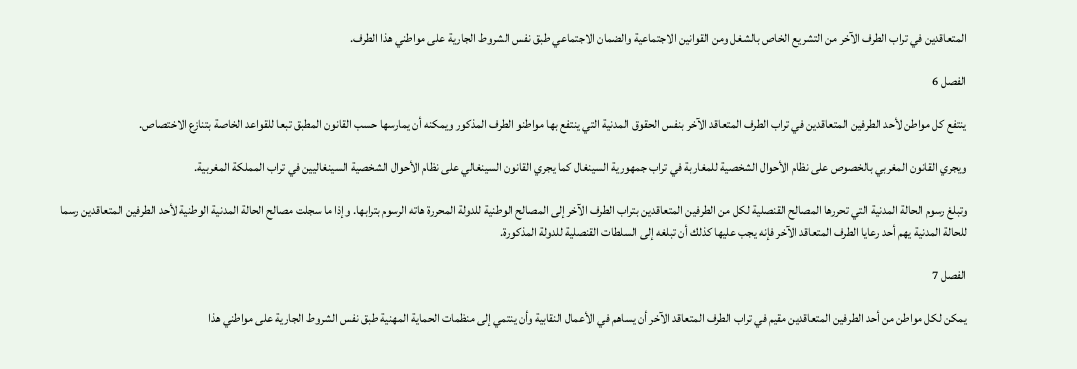المتعاقدين في تراب الطرف الآخر من التشريع الخاص بالشغل ومن القوانين الاجتماعية والضمان الاجتماعي طبق نفس الشروط الجارية على مواطني هذا الطرف.

الفصل 6

ينتفع كل مواطن لأحد الطرفين المتعاقدين في تراب الطرف المتعاقد الآخر بنفس الحقوق المدنية التي ينتفع بها مواطنو الطرف المذكور ويمكنه أن يمارسها حسب القانون المطبق تبعا للقواعد الخاصة بتنازع الاختصاص.

ويجري القانون المغربي بالخصوص على نظام الأحوال الشخصية للمغاربة في تراب جمهورية السينغال كما يجري القانون السينغالي على نظام الأحوال الشخصية السينغاليين في تراب المملكة المغربية.

وتبلغ رسوم الحالة المدنية التي تحررها المصالح القنصلية لكل من الطرفين المتعاقدين بتراب الطرف الآخر إلى المصالح الوطنية للدولة المحررة هاته الرسوم بترابها. وإذا ما سجلت مصالح الحالة المدنية الوطنية لأحد الطرفين المتعاقدين رسما للحالة المدنية يهم أحد رعايا الطرف المتعاقد الآخر فإنه يجب عليها كذلك أن تبلغه إلى السلطات القنصلية للدولة المذكورة.

الفصل 7

يمكن لكل مواطن من أحد الطرفين المتعاقدين مقيم في تراب الطرف المتعاقد الآخر أن يساهم في الأعمال النقابية وأن ينتمي إلى منظمات الحماية المهنية طبق نفس الشروط الجارية على مواطني هذا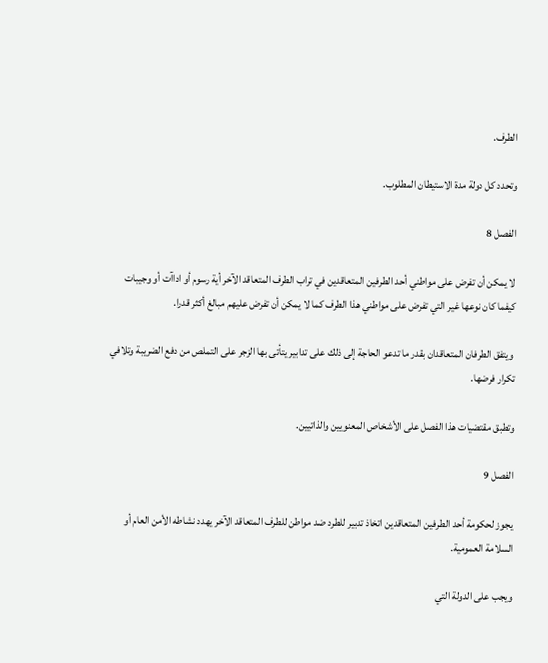الطرف.

وتحدد كل دولة مدة الاستيطان المطلوب.

الفصل 8

لا يمكن أن تفرض على مواطني أحد الطرفين المتعاقدين في تراب الطرف المتعاقد الآخر أية رسوم أو اداآت أو وجيبات كيفما كان نوعها غير التي تفرض على مواطني هذا الطرف كما لا يمكن أن تفرض عليهم مبالغ أكثر قدرا.

 ويتفق الطرفان المتعاقدان بقدر ما تدعو الحاجة إلى ذلك على تدابير يتأتى بها الزجر على التملص من دفع الضريبة وتلافي تكرار فرضها.

وتطبق مقتضيات هذا الفصل على الأشخاص المعنويين والذاتيين.

الفصل 9

يجوز لحكومة أحد الطرفين المتعاقدين اتخاذ تدبير للطرد ضد مواطن للطرف المتعاقد الآخر يهدد نشاطه الأمن العام أو السلامة العمومية.

ويجب على الدولة التي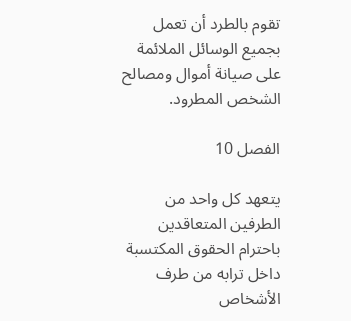تقوم بالطرد أن تعمل بجميع الوسائل الملائمة على صيانة أموال ومصالح الشخص المطرود.

الفصل 10

يتعهد كل واحد من الطرفين المتعاقدين باحترام الحقوق المكتسبة داخل ترابه من طرف الأشخاص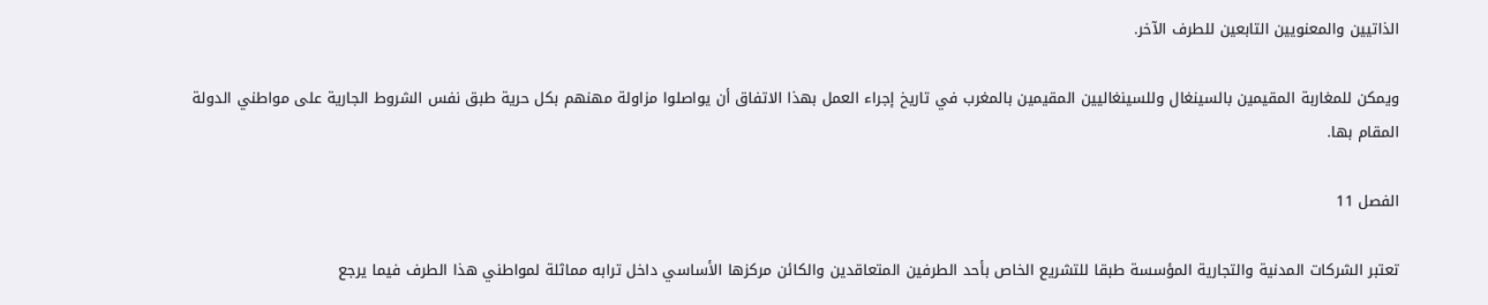الذاتيين والمعنويين التابعين للطرف الآخر.

ويمكن للمغاربة المقيمين بالسينغال وللسينغاليين المقيمين بالمغرب في تاريخ إجراء العمل بهذا الاتفاق أن يواصلوا مزاولة مهنهم بكل حرية طبق نفس الشروط الجارية على مواطني الدولة المقام بها.

الفصل 11

تعتبر الشركات المدنية والتجارية المؤسسة طبقا للتشريع الخاص بأحد الطرفين المتعاقدين والكائن مركزها الأساسي داخل ترابه مماثلة لمواطني هذا الطرف فيما يرجع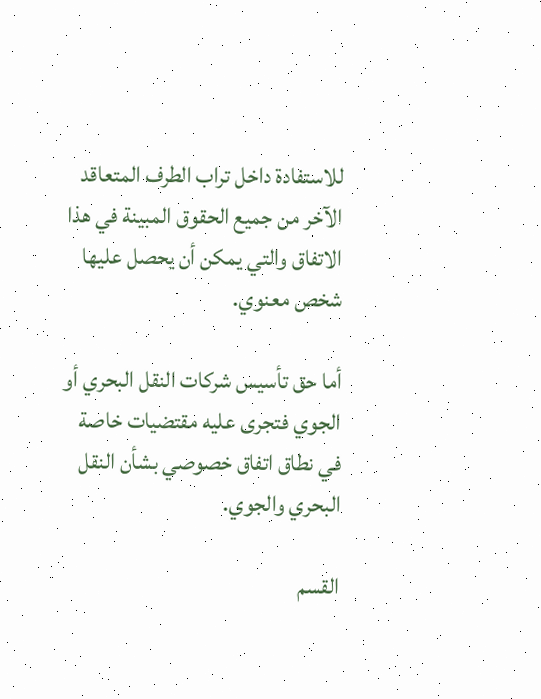للاستفادة داخل تراب الطرف المتعاقد الآخر من جميع الحقوق المبينة في هذا الاتفاق والتي يمكن أن يحصل عليها شخص معنوي.

أما حق تأسيس شركات النقل البحري أو الجوي فتجرى عليه مقتضيات خاصة في نطاق اتفاق خصوصي بشأن النقل البحري والجوي.

القسم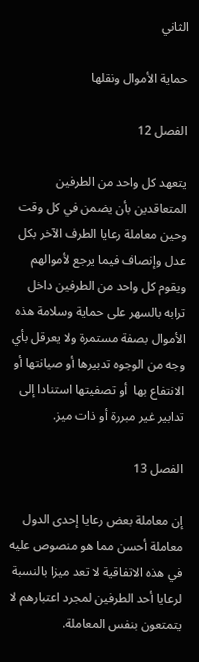الثاني

حماية الأموال ونقلها

الفصل 12

يتعهد كل واحد من الطرفين المتعاقدين بأن يضمن في كل وقت وحين معاملة رعايا الطرف الآخر بكل عدل وإنصاف فيما يرجع لأموالهم ويقوم كل واحد من الطرفين داخل ترابه بالسهر على حماية وسلامة هذه الأموال بصفة مستمرة ولا يعرقل بأي وجه من الوجوه تدبيرها أو صيانتها أو الانتفاع بها  أو تصفيتها استنادا إلى تدابير غير مبررة أو ذات ميز.

الفصل 13

إن معاملة بعض رعايا إحدى الدول معاملة أحسن مما هو منصوص عليه في هذه الاتفاقية لا تعد ميزا بالنسبة لرعايا أحد الطرفين لمجرد اعتبارهم لا يتمتعون بنفس المعاملة.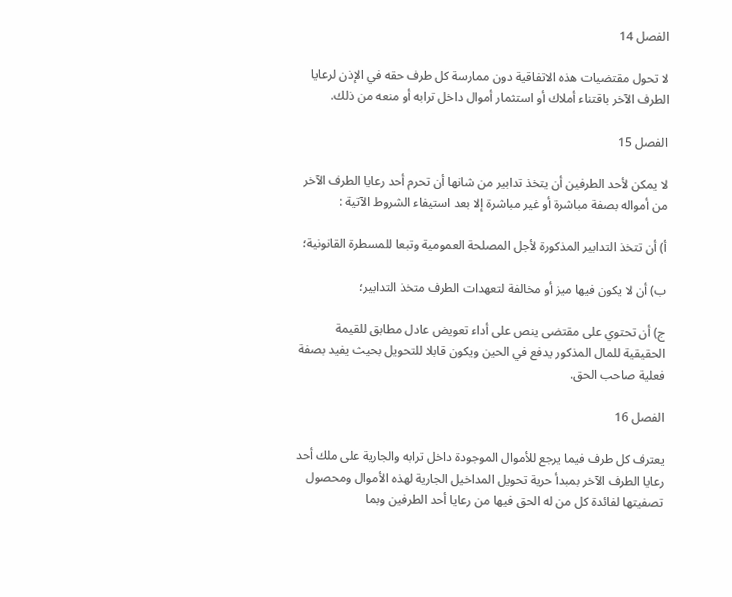الفصل 14

لا تحول مقتضيات هذه الاتفاقية دون ممارسة كل طرف حقه في الإذن لرعايا الطرف الآخر باقتناء أملاك أو استثمار أموال داخل ترابه أو منعه من ذلك.

الفصل 15

لا يمكن لأحد الطرفين أن يتخذ تدابير من شانها أن تحرم أحد رعايا الطرف الآخر من أمواله بصفة مباشرة أو غير مباشرة إلا بعد استيفاء الشروط الآتية :

أ) أن تتخذ التدابير المذكورة لأجل المصلحة العمومية وتبعا للمسطرة القانونية؛

ب) أن لا يكون فيها ميز أو مخالفة لتعهدات الطرف متخذ التدابير؛

ج) أن تحتوي على مقتضى ينص على أداء تعويض عادل مطابق للقيمة الحقيقية للمال المذكور يدفع في الحين ويكون قابلا للتحويل بحيث يفيد بصفة فعلية صاحب الحق.

الفصل 16

يعترف كل طرف فيما يرجع للأموال الموجودة داخل ترابه والجارية على ملك أحد رعايا الطرف الآخر بمبدأ حرية تحويل المداخيل الجارية لهذه الأموال ومحصول تصفيتها لفائدة كل من له الحق فيها من رعايا أحد الطرفين وبما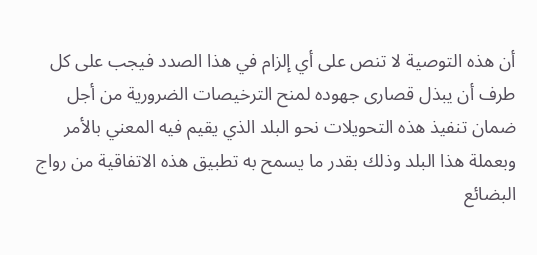أن هذه التوصية لا تنص على أي إلزام في هذا الصدد فيجب على كل طرف أن يبذل قصارى جهوده لمنح الترخيصات الضرورية من أجل ضمان تنفيذ هذه التحويلات نحو البلد الذي يقيم فيه المعني بالأمر وبعملة هذا البلد وذلك بقدر ما يسمح به تطبيق هذه الاتفاقية من رواج البضائع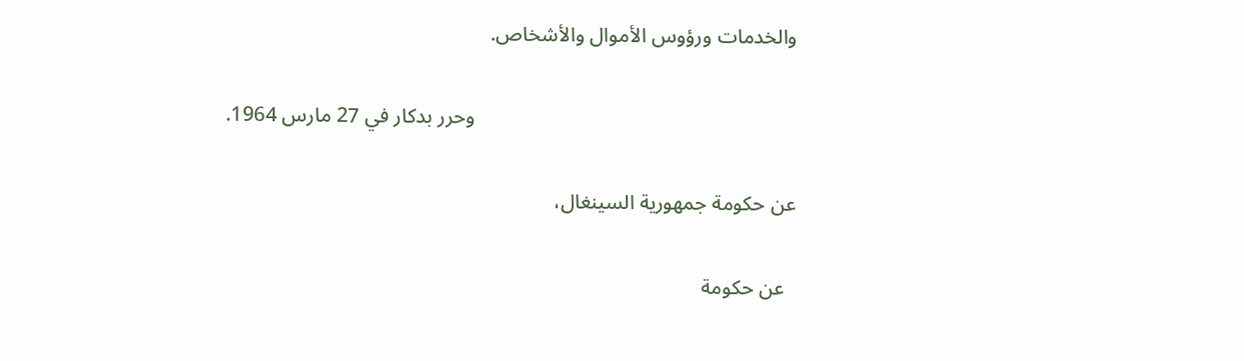والخدمات ورؤوس الأموال والأشخاص.

                                                              وحرر بدكار في 27 مارس 1964.

عن حكومة جمهورية السينغال،

  عن حكومة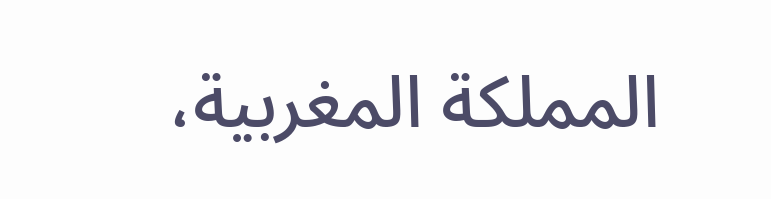المملكة المغربية،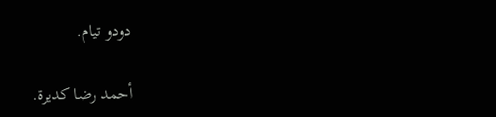دودو تيام.

أحمد رضا كديرة.